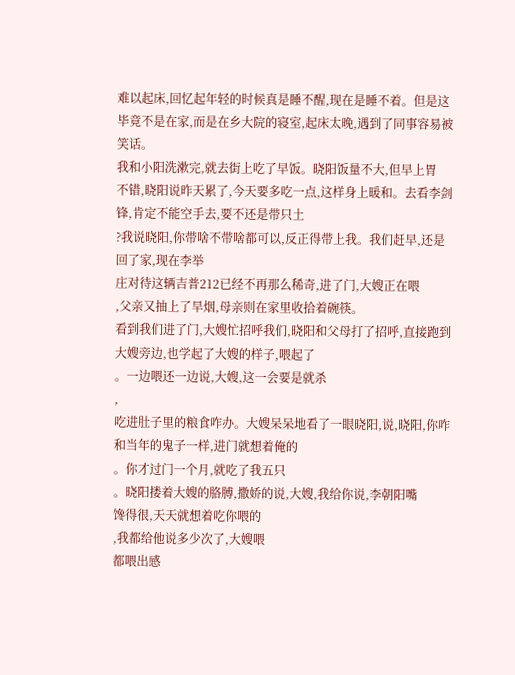难以起床,回忆起年轻的时候真是睡不醒,现在是睡不着。但是这毕竟不是在家,而是在乡大院的寝室,起床太晚,遇到了同事容易被笑话。
我和小阳洗漱完,就去街上吃了早饭。晓阳饭量不大,但早上胃
不错,晓阳说昨天累了,今天要多吃一点,这样身上暖和。去看李剑锋,肯定不能空手去,要不还是带只土
?我说晓阳,你带啥不带啥都可以,反正得带上我。我们赶早,还是回了家,现在李举
庄对待这辆吉普212已经不再那么稀奇,进了门,大嫂正在喂
,父亲又抽上了旱烟,母亲则在家里收拾着碗筷。
看到我们进了门,大嫂忙招呼我们,晓阳和父母打了招呼,直接跑到大嫂旁边,也学起了大嫂的样子,喂起了
。一边喂还一边说,大嫂,这一会要是就杀
,
吃进肚子里的粮食咋办。大嫂呆呆地看了一眼晓阳,说,晓阳,你咋和当年的鬼子一样,进门就想着俺的
。你才过门一个月,就吃了我五只
。晓阳搂着大嫂的胳膊,撒娇的说,大嫂,我给你说,李朝阳嘴
馋得很,天天就想着吃你喂的
,我都给他说多少次了,大嫂喂
都喂出感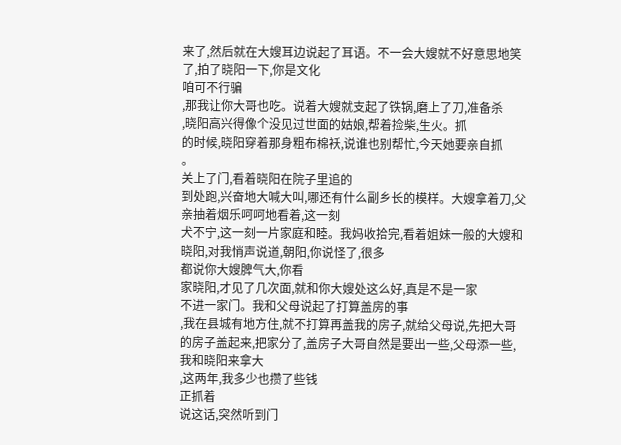来了,然后就在大嫂耳边说起了耳语。不一会大嫂就不好意思地笑了,拍了晓阳一下,你是文化
咱可不行骗
,那我让你大哥也吃。说着大嫂就支起了铁锅,磨上了刀,准备杀
,晓阳高兴得像个没见过世面的姑娘,帮着捡柴,生火。抓
的时候,晓阳穿着那身粗布棉袄,说谁也别帮忙,今天她要亲自抓
。
关上了门,看着晓阳在院子里追的
到处跑,兴奋地大喊大叫,哪还有什么副乡长的模样。大嫂拿着刀,父亲抽着烟乐呵呵地看着,这一刻
犬不宁,这一刻一片家庭和睦。我妈收拾完,看着姐妹一般的大嫂和晓阳,对我悄声说道,朝阳,你说怪了,很多
都说你大嫂脾气大,你看
家晓阳,才见了几次面,就和你大嫂处这么好,真是不是一家
不进一家门。我和父母说起了打算盖房的事
,我在县城有地方住,就不打算再盖我的房子,就给父母说,先把大哥的房子盖起来,把家分了,盖房子大哥自然是要出一些,父母添一些,我和晓阳来拿大
,这两年,我多少也攒了些钱
正抓着
说这话,突然听到门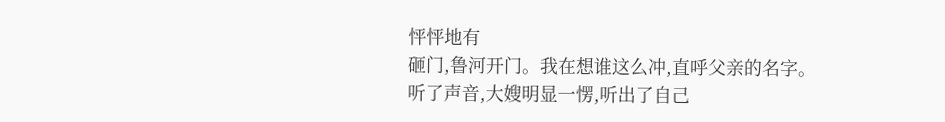怦怦地有
砸门,鲁河开门。我在想谁这么冲,直呼父亲的名字。
听了声音,大嫂明显一愣,听出了自己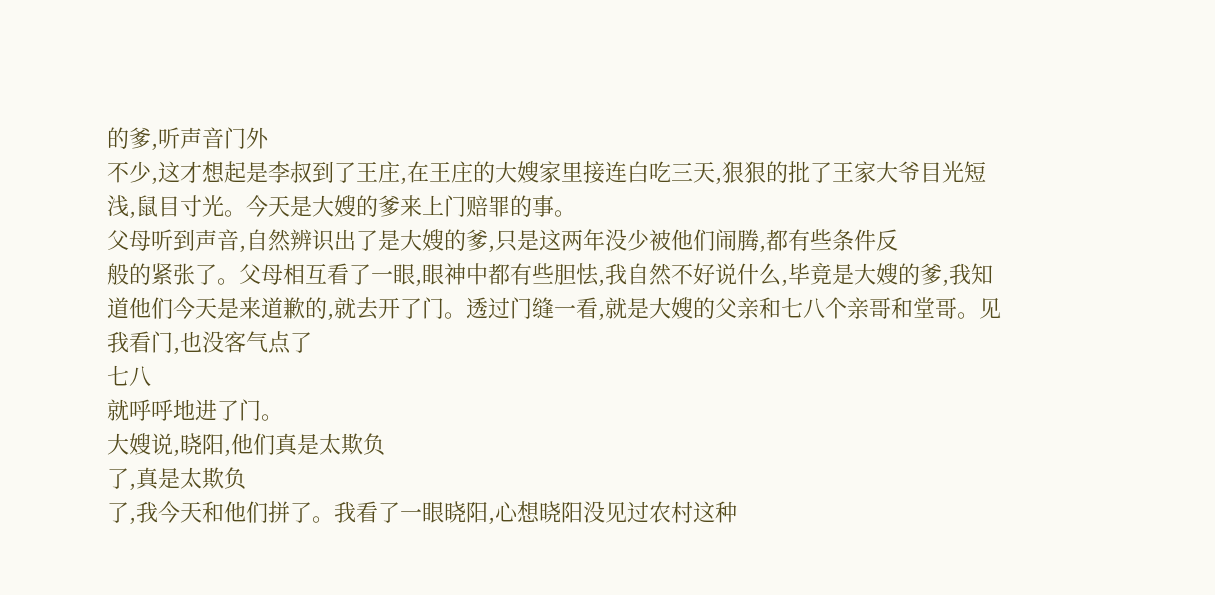的爹,听声音门外
不少,这才想起是李叔到了王庄,在王庄的大嫂家里接连白吃三天,狠狠的批了王家大爷目光短浅,鼠目寸光。今天是大嫂的爹来上门赔罪的事。
父母听到声音,自然辨识出了是大嫂的爹,只是这两年没少被他们闹腾,都有些条件反
般的紧张了。父母相互看了一眼,眼神中都有些胆怯,我自然不好说什么,毕竟是大嫂的爹,我知道他们今天是来道歉的,就去开了门。透过门缝一看,就是大嫂的父亲和七八个亲哥和堂哥。见我看门,也没客气点了
七八
就呼呼地进了门。
大嫂说,晓阳,他们真是太欺负
了,真是太欺负
了,我今天和他们拼了。我看了一眼晓阳,心想晓阳没见过农村这种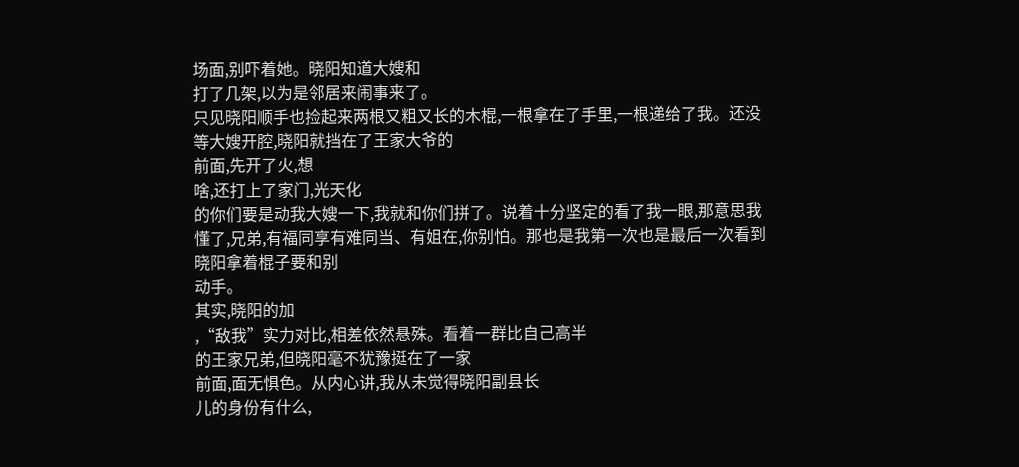场面,别吓着她。晓阳知道大嫂和
打了几架,以为是邻居来闹事来了。
只见晓阳顺手也捡起来两根又粗又长的木棍,一根拿在了手里,一根递给了我。还没等大嫂开腔,晓阳就挡在了王家大爷的
前面,先开了火,想
啥,还打上了家门,光天化
的你们要是动我大嫂一下,我就和你们拼了。说着十分坚定的看了我一眼,那意思我懂了,兄弟,有福同享有难同当、有姐在,你别怕。那也是我第一次也是最后一次看到晓阳拿着棍子要和别
动手。
其实,晓阳的加
,“敌我”实力对比,相差依然悬殊。看着一群比自己高半
的王家兄弟,但晓阳毫不犹豫挺在了一家
前面,面无惧色。从内心讲,我从未觉得晓阳副县长
儿的身份有什么,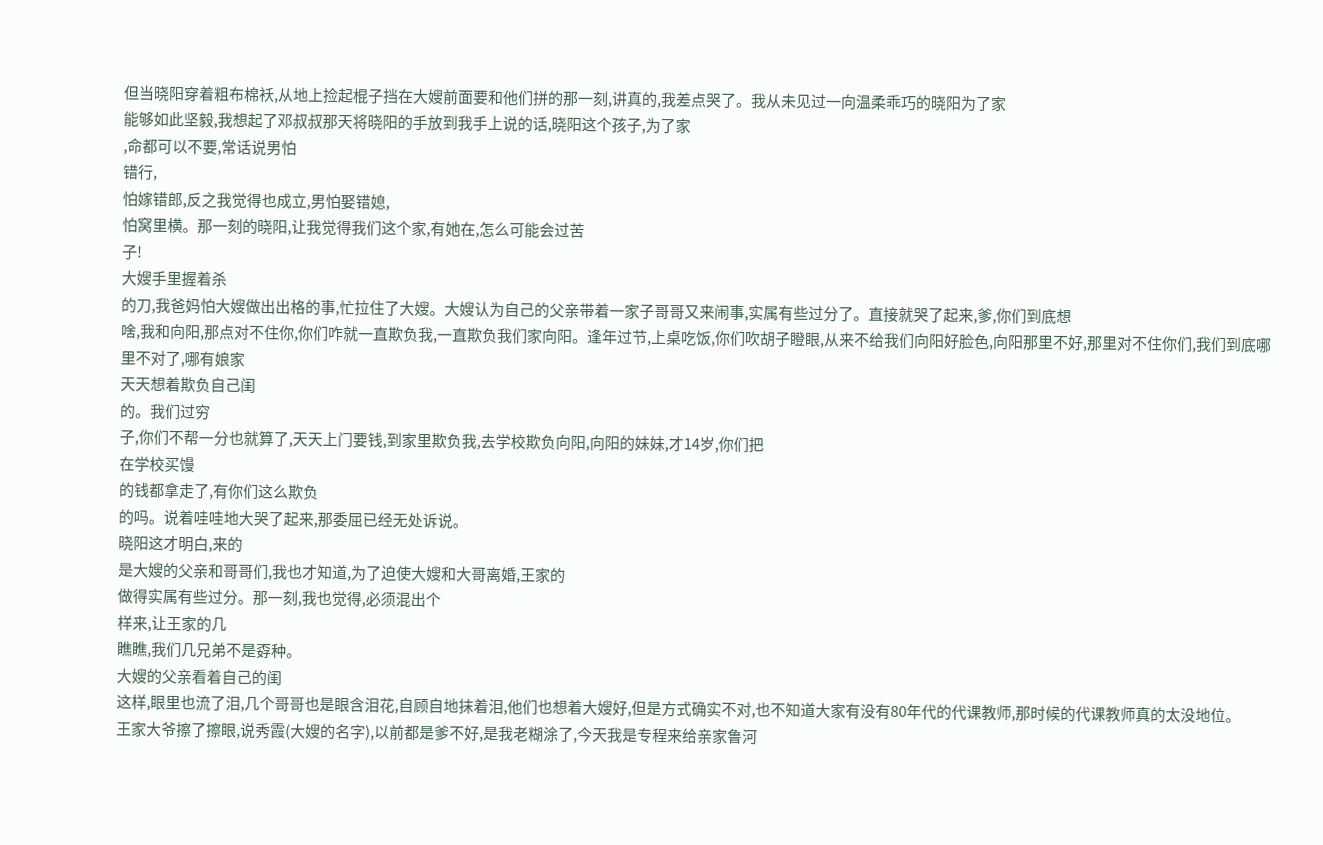但当晓阳穿着粗布棉袄,从地上捡起棍子挡在大嫂前面要和他们拼的那一刻,讲真的,我差点哭了。我从未见过一向温柔乖巧的晓阳为了家
能够如此坚毅,我想起了邓叔叔那天将晓阳的手放到我手上说的话,晓阳这个孩子,为了家
,命都可以不要,常话说男怕
错行,
怕嫁错郎,反之我觉得也成立,男怕娶错媳,
怕窝里横。那一刻的晓阳,让我觉得我们这个家,有她在,怎么可能会过苦
子!
大嫂手里握着杀
的刀,我爸妈怕大嫂做出出格的事,忙拉住了大嫂。大嫂认为自己的父亲带着一家子哥哥又来闹事,实属有些过分了。直接就哭了起来,爹,你们到底想
啥,我和向阳,那点对不住你,你们咋就一直欺负我,一直欺负我们家向阳。逢年过节,上桌吃饭,你们吹胡子瞪眼,从来不给我们向阳好脸色,向阳那里不好,那里对不住你们,我们到底哪里不对了,哪有娘家
天天想着欺负自己闺
的。我们过穷
子,你们不帮一分也就算了,天天上门要钱,到家里欺负我,去学校欺负向阳,向阳的妹妹,才14岁,你们把
在学校买馒
的钱都拿走了,有你们这么欺负
的吗。说着哇哇地大哭了起来,那委屈已经无处诉说。
晓阳这才明白,来的
是大嫂的父亲和哥哥们,我也才知道,为了迫使大嫂和大哥离婚,王家的
做得实属有些过分。那一刻,我也觉得,必须混出个
样来,让王家的几
瞧瞧,我们几兄弟不是孬种。
大嫂的父亲看着自己的闺
这样,眼里也流了泪,几个哥哥也是眼含泪花,自顾自地抹着泪,他们也想着大嫂好,但是方式确实不对,也不知道大家有没有80年代的代课教师,那时候的代课教师真的太没地位。
王家大爷擦了擦眼,说秀霞(大嫂的名字),以前都是爹不好,是我老糊涂了,今天我是专程来给亲家鲁河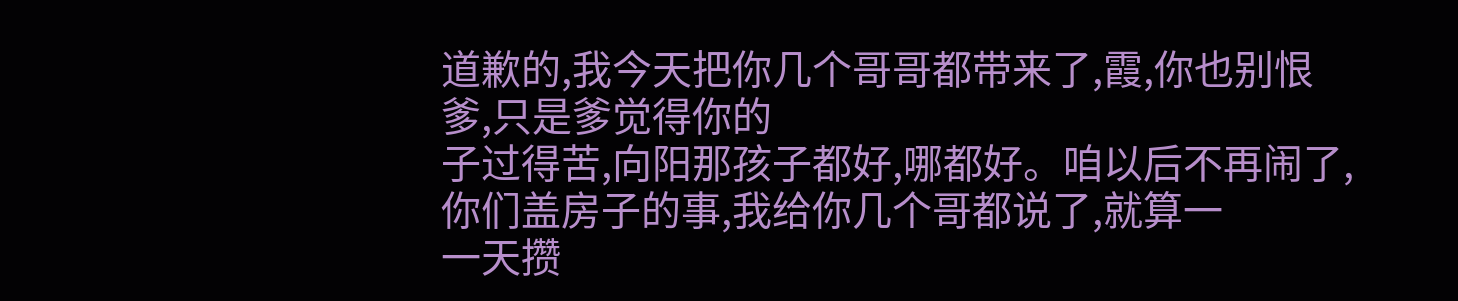道歉的,我今天把你几个哥哥都带来了,霞,你也别恨爹,只是爹觉得你的
子过得苦,向阳那孩子都好,哪都好。咱以后不再闹了,你们盖房子的事,我给你几个哥都说了,就算一
一天攒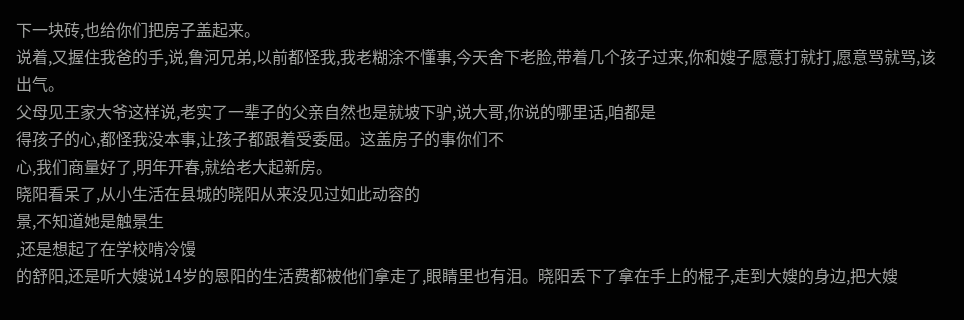下一块砖,也给你们把房子盖起来。
说着,又握住我爸的手,说,鲁河兄弟,以前都怪我,我老糊涂不懂事,今天舍下老脸,带着几个孩子过来,你和嫂子愿意打就打,愿意骂就骂,该出气。
父母见王家大爷这样说,老实了一辈子的父亲自然也是就坡下驴,说大哥,你说的哪里话,咱都是
得孩子的心,都怪我没本事,让孩子都跟着受委屈。这盖房子的事你们不
心,我们商量好了,明年开春,就给老大起新房。
晓阳看呆了,从小生活在县城的晓阳从来没见过如此动容的
景,不知道她是触景生
,还是想起了在学校啃冷馒
的舒阳,还是听大嫂说14岁的恩阳的生活费都被他们拿走了,眼睛里也有泪。晓阳丢下了拿在手上的棍子,走到大嫂的身边,把大嫂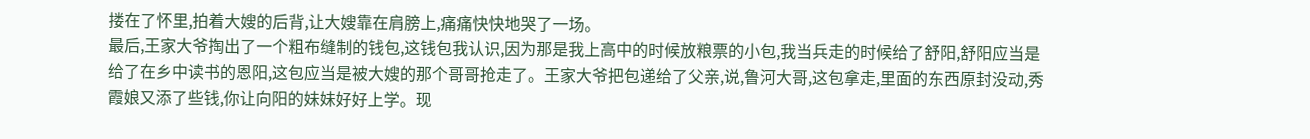搂在了怀里,拍着大嫂的后背,让大嫂靠在肩膀上,痛痛快快地哭了一场。
最后,王家大爷掏出了一个粗布缝制的钱包,这钱包我认识,因为那是我上高中的时候放粮票的小包,我当兵走的时候给了舒阳,舒阳应当是给了在乡中读书的恩阳,这包应当是被大嫂的那个哥哥抢走了。王家大爷把包递给了父亲,说,鲁河大哥,这包拿走,里面的东西原封没动,秀霞娘又添了些钱,你让向阳的妹妹好好上学。现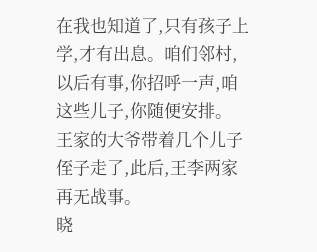在我也知道了,只有孩子上学,才有出息。咱们邻村,以后有事,你招呼一声,咱这些儿子,你随便安排。
王家的大爷带着几个儿子侄子走了,此后,王李两家再无战事。
晓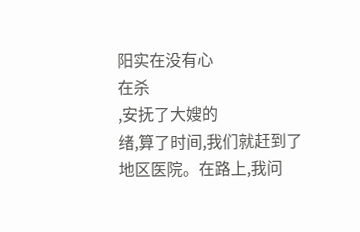阳实在没有心
在杀
,安抚了大嫂的
绪,算了时间,我们就赶到了地区医院。在路上,我问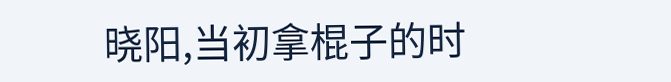晓阳,当初拿棍子的时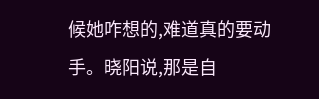候她咋想的,难道真的要动手。晓阳说,那是自